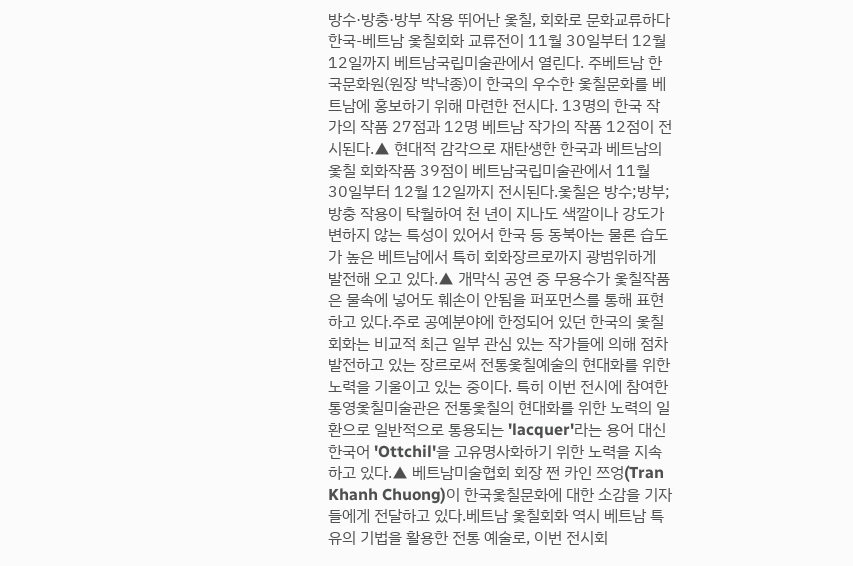방수·방충·방부 작용 뛰어난 옻칠, 회화로 문화교류하다
한국-베트남 옻칠회화 교류전이 11월 30일부터 12월 12일까지 베트남국립미술관에서 열린다. 주베트남 한국문화원(원장 박낙종)이 한국의 우수한 옻칠문화를 베트남에 홍보하기 위해 마련한 전시다. 13명의 한국 작가의 작품 27점과 12명 베트남 작가의 작품 12점이 전시된다.▲ 현대적 감각으로 재탄생한 한국과 베트남의 옻칠 회화작품 39점이 베트남국립미술관에서 11월 30일부터 12월 12일까지 전시된다.옻칠은 방수;방부;방충 작용이 탁월하여 천 년이 지나도 색깔이나 강도가 변하지 않는 특성이 있어서 한국 등 동북아는 물론 습도가 높은 베트남에서 특히 회화장르로까지 광범위하게 발전해 오고 있다.▲ 개막식 공연 중 무용수가 옻칠작품은 물속에 넣어도 훼손이 안됨을 퍼포먼스를 통해 표현하고 있다.주로 공예분야에 한정되어 있던 한국의 옻칠회화는 비교적 최근 일부 관심 있는 작가들에 의해 점차 발전하고 있는 장르로써 전통옻칠예술의 현대화를 위한 노력을 기울이고 있는 중이다. 특히 이번 전시에 참여한 통영옻칠미술관은 전통옻칠의 현대화를 위한 노력의 일환으로 일반적으로 통용되는 'lacquer'라는 용어 대신 한국어 'Ottchil'을 고유명사화하기 위한 노력을 지속하고 있다.▲ 베트남미술협회 회장 쩐 카인 쯔엉(Tran Khanh Chuong)이 한국옻칠문화에 대한 소감을 기자들에게 전달하고 있다.베트남 옻칠회화 역시 베트남 특유의 기법을 활용한 전통 예술로, 이번 전시회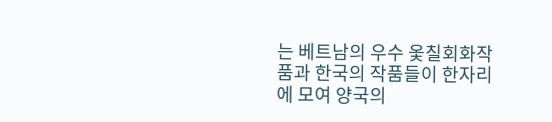는 베트남의 우수 옻칠회화작품과 한국의 작품들이 한자리에 모여 양국의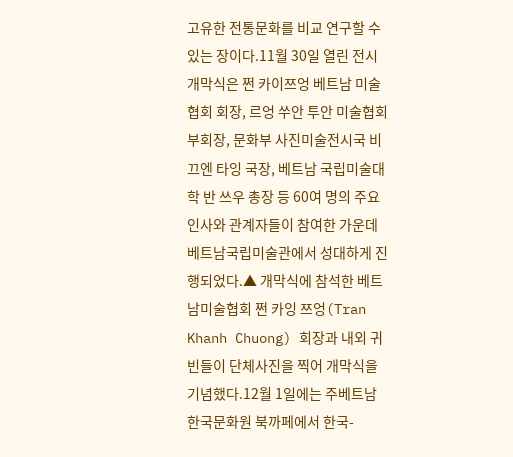고유한 전통문화를 비교 연구할 수 있는 장이다.11월 30일 열린 전시 개막식은 쩐 카이쯔엉 베트남 미술협회 회장, 르엉 쑤안 투안 미술협회 부회장, 문화부 사진미술전시국 비끄엔 타잉 국장, 베트남 국립미술대학 반 쓰우 총장 등 60여 명의 주요 인사와 관계자들이 참여한 가운데 베트남국립미술관에서 성대하게 진행되었다.▲ 개막식에 참석한 베트남미술협회 쩐 카잉 쯔엉(Tran Khanh Chuong) 회장과 내외 귀빈들이 단체사진을 찍어 개막식을 기념했다.12월 1일에는 주베트남 한국문화원 북까페에서 한국-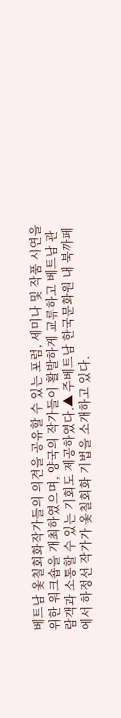베트남 옻칠회화작가들의 의견을 공유할 수 있는 포럼, 세미나 및 작품 시연을 위한 워크숍을 개최하였으며, 양국의 작가들이 활발하게 교류하고 베트남 관람객과 소통할 수 있는 기회도 제공하였다.▲ 주베트남 한국문화원 내 북까페에서 하정선 작가가 옻칠회화 기법을 소개하고 있다.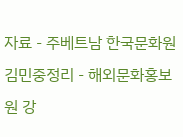자료 - 주베트남 한국문화원 김민중정리 - 해외문화홍보원 강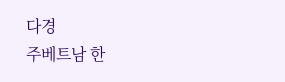다경
주베트남 한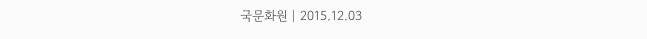국문화원 | 2015.12.03